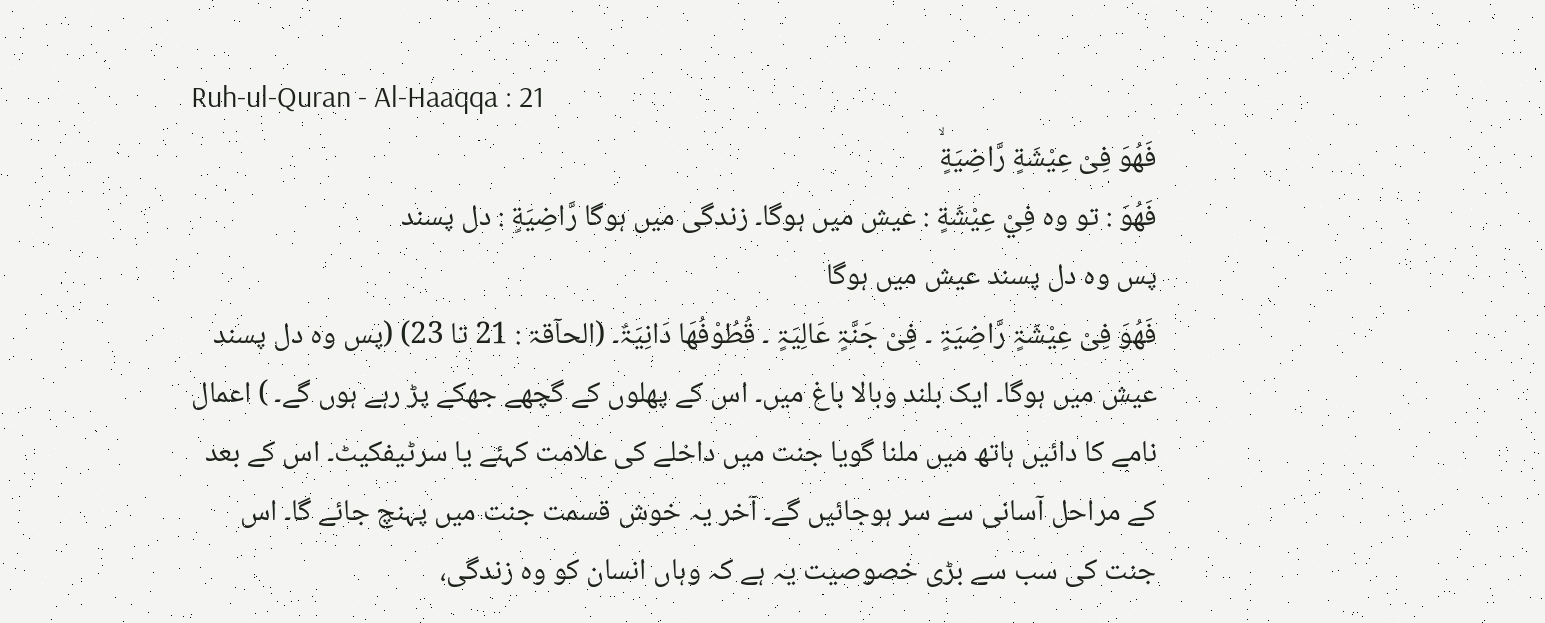Ruh-ul-Quran - Al-Haaqqa : 21
فَهُوَ فِیْ عِیْشَةٍ رَّاضِیَةٍۙ
فَهُوَ : تو وہ فِيْ عِيْشَةٍ : عیش میں ہوگا۔ زندگی میں ہوگا رَّاضِيَةٍ : دل پسند
پس وہ دل پسند عیش میں ہوگا
فَھُوَ فِیْ عِیْشَۃٍ رَّاضِیَۃٍ ۔ فِیْ جَنَّۃٍ عَالِیَۃٍ ۔ قُطُوْفُھَا دَانِیَۃٌ۔ (الحآقۃ : 21 تا 23) (پس وہ دل پسند عیش میں ہوگا۔ ایک بلند وبالا باغ میں۔ اس کے پھلوں کے گچھے جھکے پڑ رہے ہوں گے۔ ) اعمال نامے کا دائیں ہاتھ میں ملنا گویا جنت میں داخلے کی علامت کہئے یا سرٹیفکیٹ۔ اس کے بعد کے مراحل آسانی سے سر ہوجائیں گے۔ آخر یہ خوش قسمت جنت میں پہنچ جائے گا۔ اس جنت کی سب سے بڑی خصوصیت یہ ہے کہ وہاں انسان کو وہ زندگی،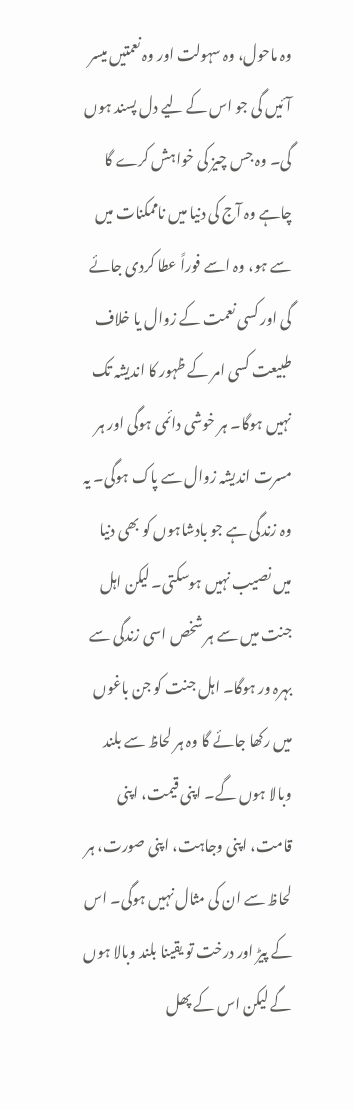وہ ماحول، وہ سہولت اور وہ نعمتیں میسر آئیں گی جو اس کے لیے دل پسند ہوں گی۔ وہ جس چیز کی خواہش کرے گا چاہے وہ آج کی دنیا میں ناممکنات میں سے ہو، وہ اسے فوراً عطا کردی جائے گی اور کسی نعمت کے زوال یا خلاف طبیعت کسی امر کے ظہور کا اندیشہ تک نہیں ہوگا۔ ہر خوشی دائمی ہوگی اور ہر مسرت اندیشہ زوال سے پاک ہوگی۔ یہ وہ زندگی ہے جو بادشاہوں کو بھی دنیا میں نصیب نہیں ہوسکتی۔ لیکن اہل جنت میں سے ہر شخص اسی زندگی سے بہرہ ور ہوگا۔ اہل جنت کو جن باغوں میں رکھا جائے گا وہ ہر لحاظ سے بلند وبالا ہوں گے۔ اپنی قیمت، اپنی قامت، اپنی وجاہت، اپنی صورت، ہر لحاظ سے ان کی مثال نہیں ہوگی۔ اس کے پیڑ اور درخت تو یقینا بلند وبالا ہوں گے لیکن اس کے پھل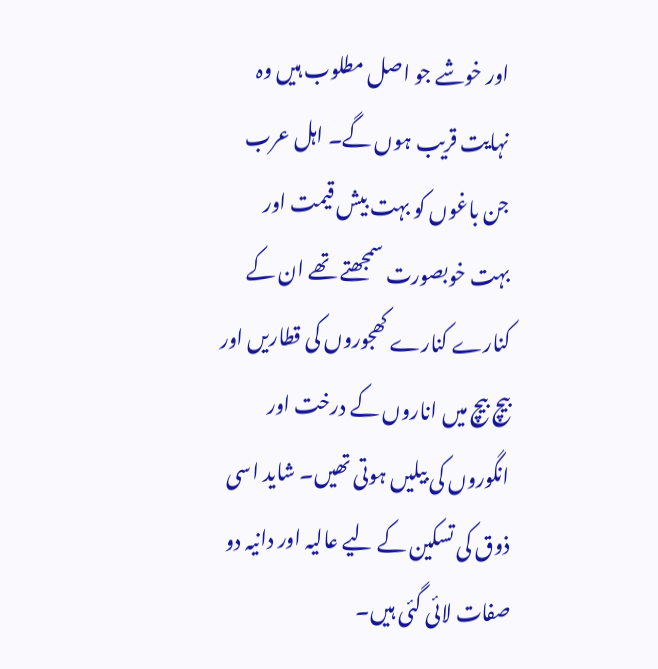اور خوشے جو اصل مطلوب ہیں وہ نہایت قریب ہوں گے۔ اہل عرب جن باغوں کو بہت بیش قیمت اور بہت خوبصورت سمجھتے تھے ان کے کنارے کنارے کھجوروں کی قطاریں اور بیچ بیچ میں اناروں کے درخت اور انگوروں کی بیلیں ہوتی تھیں۔ شاید اسی ذوق کی تسکین کے لیے عالیہ اور دانیہ دو صفات لائی گئی ہیں۔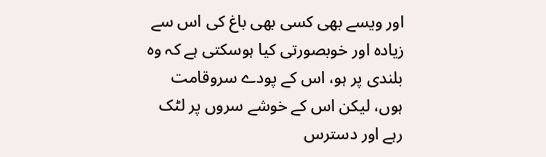اور ویسے بھی کسی بھی باغ کی اس سے زیادہ اور خوبصورتی کیا ہوسکتی ہے کہ وہ بلندی پر ہو، اس کے پودے سروقامت ہوں، لیکن اس کے خوشے سروں پر لٹک رہے اور دسترس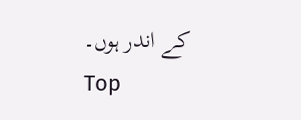کے اندر ہوں۔
Top